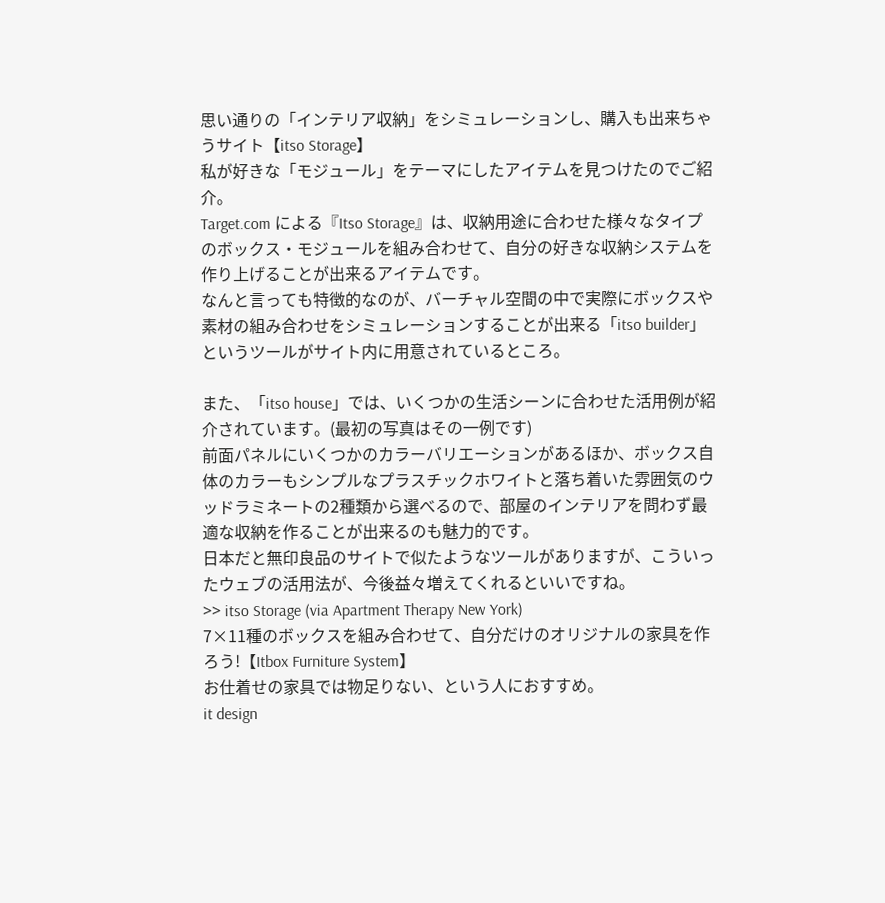思い通りの「インテリア収納」をシミュレーションし、購入も出来ちゃうサイト【itso Storage】
私が好きな「モジュール」をテーマにしたアイテムを見つけたのでご紹介。
Target.com による『Itso Storage』は、収納用途に合わせた様々なタイプのボックス・モジュールを組み合わせて、自分の好きな収納システムを作り上げることが出来るアイテムです。
なんと言っても特徴的なのが、バーチャル空間の中で実際にボックスや素材の組み合わせをシミュレーションすることが出来る「itso builder」というツールがサイト内に用意されているところ。

また、「itso house」では、いくつかの生活シーンに合わせた活用例が紹介されています。(最初の写真はその一例です)
前面パネルにいくつかのカラーバリエーションがあるほか、ボックス自体のカラーもシンプルなプラスチックホワイトと落ち着いた雰囲気のウッドラミネートの2種類から選べるので、部屋のインテリアを問わず最適な収納を作ることが出来るのも魅力的です。
日本だと無印良品のサイトで似たようなツールがありますが、こういったウェブの活用法が、今後益々増えてくれるといいですね。
>> itso Storage (via Apartment Therapy New York)
7×11種のボックスを組み合わせて、自分だけのオリジナルの家具を作ろう!【Itbox Furniture System】
お仕着せの家具では物足りない、という人におすすめ。
it design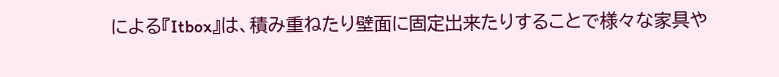による『Itbox』は、積み重ねたり壁面に固定出来たりすることで様々な家具や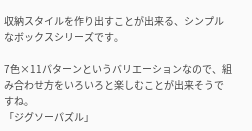収納スタイルを作り出すことが出来る、シンプルなボックスシリーズです。

7色×11パターンというバリエーションなので、組み合わせ方をいろいろと楽しむことが出来そうですね。
「ジグソーパズル」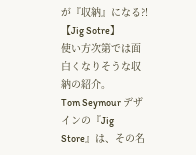が『収納』になる?!【Jig Sotre】
使い方次第では面白くなりそうな収納の紹介。
Tom Seymour デザインの『Jig Store』は、その名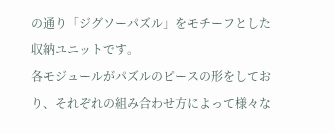の通り「ジグソーパズル」をモチーフとした収納ユニットです。
各モジュールがパズルのピースの形をしており、それぞれの組み合わせ方によって様々な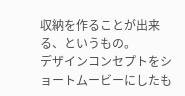収納を作ることが出来る、というもの。
デザインコンセプトをショートムービーにしたも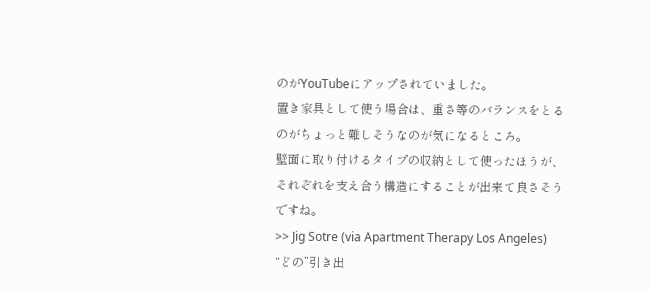のがYouTubeにアップされていました。
置き家具として使う場合は、重さ等のバランスをとるのがちょっと難しそうなのが気になるところ。
壁面に取り付けるタイプの収納として使ったほうが、それぞれを支え合う構造にすることが出来て良さそうですね。
>> Jig Sotre (via Apartment Therapy Los Angeles)
“どの”引き出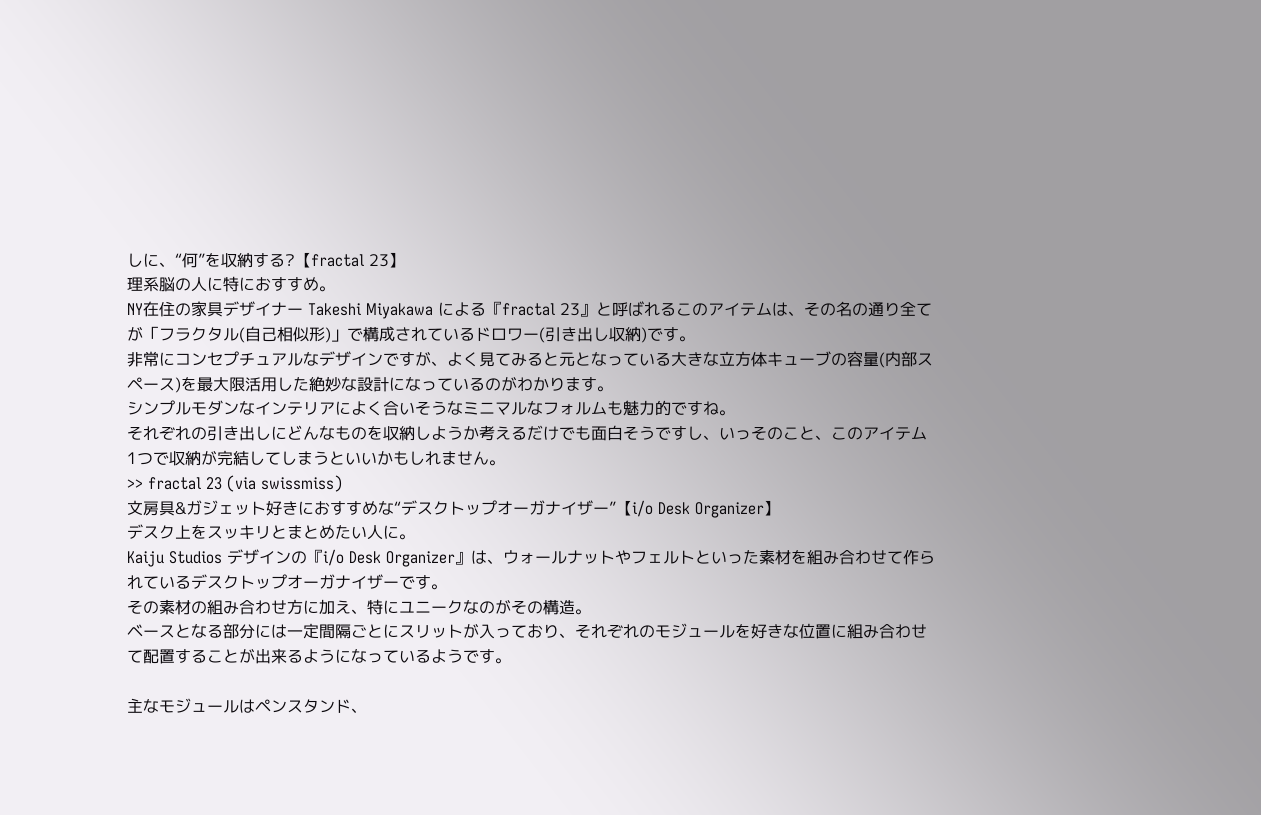しに、“何”を収納する?【fractal 23】
理系脳の人に特におすすめ。
NY在住の家具デザイナー Takeshi Miyakawa による『fractal 23』と呼ばれるこのアイテムは、その名の通り全てが「フラクタル(自己相似形)」で構成されているドロワー(引き出し収納)です。
非常にコンセプチュアルなデザインですが、よく見てみると元となっている大きな立方体キューブの容量(内部スペース)を最大限活用した絶妙な設計になっているのがわかります。
シンプルモダンなインテリアによく合いそうなミニマルなフォルムも魅力的ですね。
それぞれの引き出しにどんなものを収納しようか考えるだけでも面白そうですし、いっそのこと、このアイテム1つで収納が完結してしまうといいかもしれません。
>> fractal 23 (via swissmiss)
文房具&ガジェット好きにおすすめな“デスクトップオーガナイザー”【i/o Desk Organizer】
デスク上をスッキリとまとめたい人に。
Kaiju Studios デザインの『i/o Desk Organizer』は、ウォールナットやフェルトといった素材を組み合わせて作られているデスクトップオーガナイザーです。
その素材の組み合わせ方に加え、特にユニークなのがその構造。
ベースとなる部分には一定間隔ごとにスリットが入っており、それぞれのモジュールを好きな位置に組み合わせて配置することが出来るようになっているようです。

主なモジュールはペンスタンド、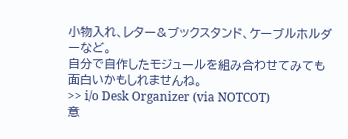小物入れ、レター&ブックスタンド、ケーブルホルダーなど。
自分で自作したモジュールを組み合わせてみても面白いかもしれませんね。
>> i/o Desk Organizer (via NOTCOT)
意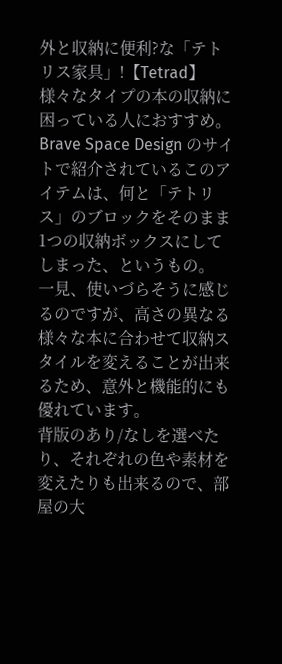外と収納に便利?な「テトリス家具」!【Tetrad】
様々なタイプの本の収納に困っている人におすすめ。
Brave Space Design のサイトで紹介されているこのアイテムは、何と「テトリス」のブロックをそのまま1つの収納ボックスにしてしまった、というもの。
一見、使いづらそうに感じるのですが、高さの異なる様々な本に合わせて収納スタイルを変えることが出来るため、意外と機能的にも優れています。
背版のあり/なしを選べたり、それぞれの色や素材を変えたりも出来るので、部屋の大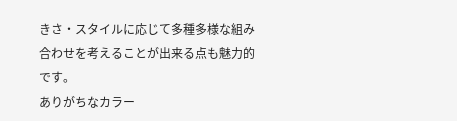きさ・スタイルに応じて多種多様な組み合わせを考えることが出来る点も魅力的です。
ありがちなカラー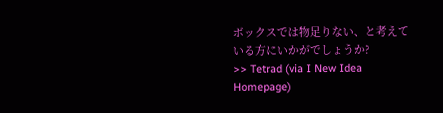ボックスでは物足りない、と考えている方にいかがでしょうか?
>> Tetrad (via I New Idea Homepage)